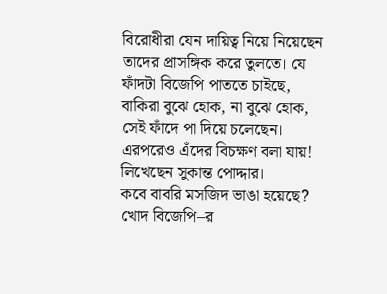বিরোধীরা যেন দায়িত্ব নিয়ে নিয়েছেন তাদের প্রাসঙ্গিক করে তুলতে। যে ফাঁদটা বিজেপি পাততে চাইছে, বাকিরা বুঝে হোক, না বুঝে হোক, সেই ফাঁদে পা দিয়ে চলেছেন। এরপরেও এঁদের বিচক্ষণ বলা যায়! লিখেছেন সুকান্ত পোদ্দার।
কবে বাবরি মসজিদ ভাঙা হয়েছে? খোদ বিজেপি–র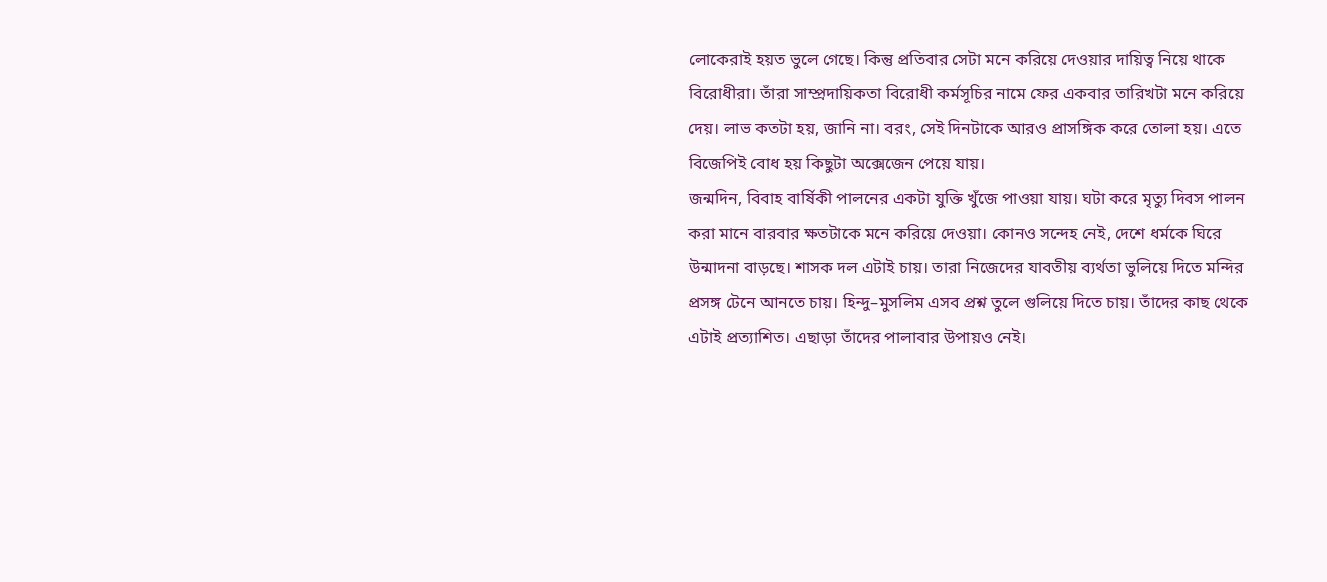লোকেরাই হয়ত ভুলে গেছে। কিন্তু প্রতিবার সেটা মনে করিয়ে দেওয়ার দায়িত্ব নিয়ে থাকে বিরোধীরা। তাঁরা সাম্প্রদায়িকতা বিরোধী কর্মসূচির নামে ফের একবার তারিখটা মনে করিয়ে দেয়। লাভ কতটা হয়, জানি না। বরং, সেই দিনটাকে আরও প্রাসঙ্গিক করে তোলা হয়। এতে বিজেপিই বোধ হয় কিছুটা অক্সেজেন পেয়ে যায়।
জন্মদিন, বিবাহ বার্ষিকী পালনের একটা যুক্তি খুঁজে পাওয়া যায়। ঘটা করে মৃত্যু দিবস পালন করা মানে বারবার ক্ষতটাকে মনে করিয়ে দেওয়া। কোনও সন্দেহ নেই, দেশে ধর্মকে ঘিরে উন্মাদনা বাড়ছে। শাসক দল এটাই চায়। তারা নিজেদের যাবতীয় ব্যর্থতা ভুলিয়ে দিতে মন্দির প্রসঙ্গ টেনে আনতে চায়। হিন্দু–মুসলিম এসব প্রশ্ন তুলে গুলিয়ে দিতে চায়। তাঁদের কাছ থেকে এটাই প্রত্যাশিত। এছাড়া তাঁদের পালাবার উপায়ও নেই।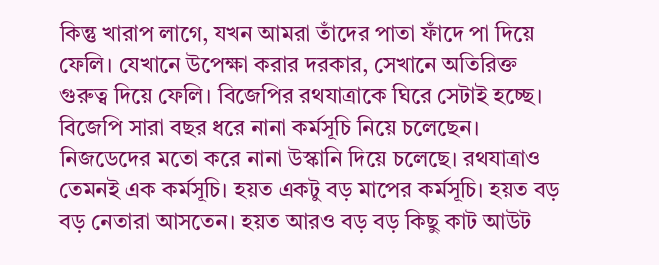কিন্তু খারাপ লাগে, যখন আমরা তাঁদের পাতা ফাঁদে পা দিয়ে ফেলি। যেখানে উপেক্ষা করার দরকার, সেখানে অতিরিক্ত গুরুত্ব দিয়ে ফেলি। বিজেপির রথযাত্রাকে ঘিরে সেটাই হচ্ছে। বিজেপি সারা বছর ধরে নানা কর্মসূচি নিয়ে চলেছেন। নিজডেদের মতো করে নানা উস্কানি দিয়ে চলেছে। রথযাত্রাও তেমনই এক কর্মসূচি। হয়ত একটু বড় মাপের কর্মসূচি। হয়ত বড় বড় নেতারা আসতেন। হয়ত আরও বড় বড় কিছু কাট আউট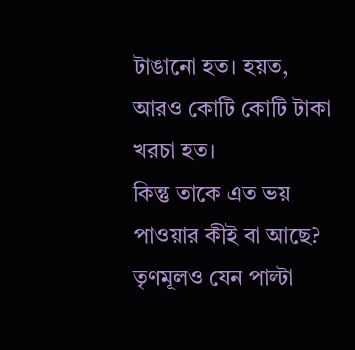টাঙানো হত। হয়ত, আরও কোটি কোটি টাকা খরচা হত।
কিন্তু তাকে এত ভয় পাওয়ার কীই বা আছে? তৃণমূলও যেন পাল্টা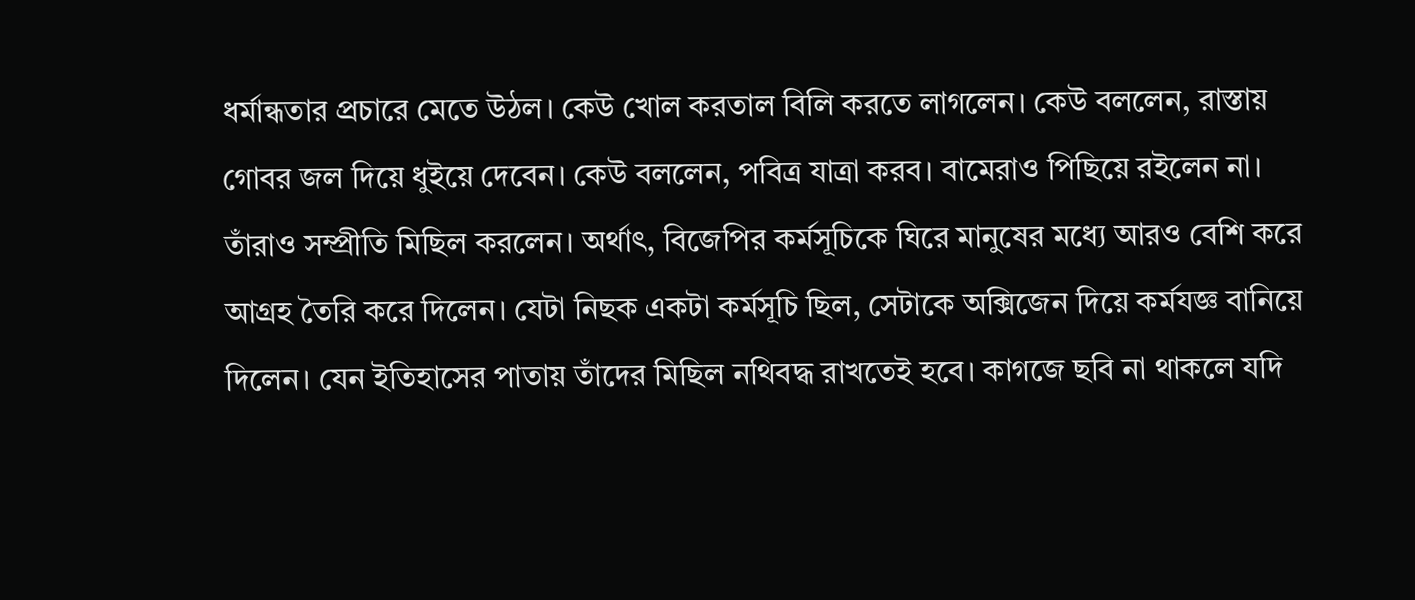ধর্মান্ধতার প্রচারে মেতে উঠল। কেউ খোল করতাল বিলি করতে লাগলেন। কেউ বললেন, রাস্তায় গোবর জল দিয়ে ধুইয়ে দেবেন। কেউ বললেন, পবিত্র যাত্রা করব। বামেরাও পিছিয়ে রইলেন না। তাঁরাও সম্প্রীতি মিছিল করলেন। অর্থাৎ, বিজেপির কর্মসূচিকে ঘিরে মানুষের মধ্যে আরও বেশি করে আগ্রহ তৈরি করে দিলেন। যেটা নিছক একটা কর্মসূচি ছিল, সেটাকে অক্সিজেন দিয়ে কর্মযজ্ঞ বানিয়ে দিলেন। যেন ইতিহাসের পাতায় তাঁদের মিছিল নথিবদ্ধ রাখতেই হবে। কাগজে ছবি না থাকলে যদি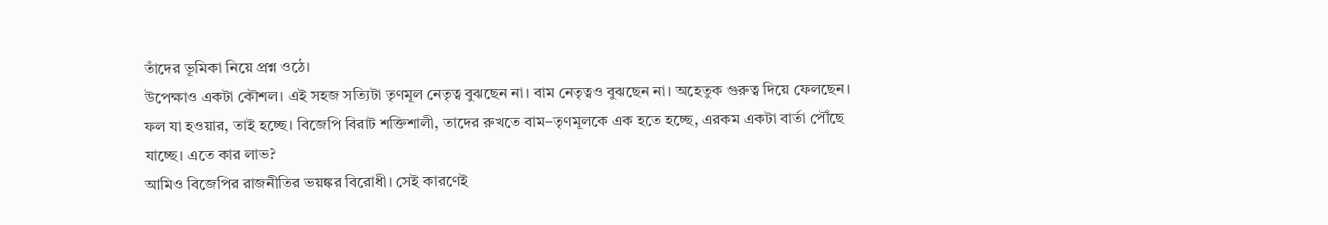তাঁদের ভূমিকা নিয়ে প্রশ্ন ওঠে।
উপেক্ষাও একটা কৌশল। এই সহজ সত্যিটা তৃণমূল নেতৃত্ব বুঝছেন না। বাম নেতৃত্বও বুঝছেন না। অহেতুক গুরুত্ব দিয়ে ফেলছেন। ফল যা হওয়ার, তাই হচ্ছে। বিজেপি বিরাট শক্তিশালী, তাদের রুখতে বাম–তৃণমূলকে এক হতে হচ্ছে, এরকম একটা বার্তা পৌঁছে যাচ্ছে। এতে কার লাভ?
আমিও বিজেপির রাজনীতির ভয়ঙ্কর বিরোধী। সেই কারণেই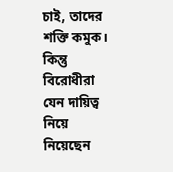চাই, তাদের শক্তি কমুক। কিন্তু বিরোধীরা যেন দায়িত্ব নিয়ে নিয়েছেন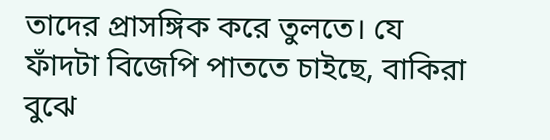তাদের প্রাসঙ্গিক করে তুলতে। যে ফাঁদটা বিজেপি পাততে চাইছে, বাকিরা বুঝে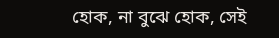হোক, না বুঝে হোক, সেই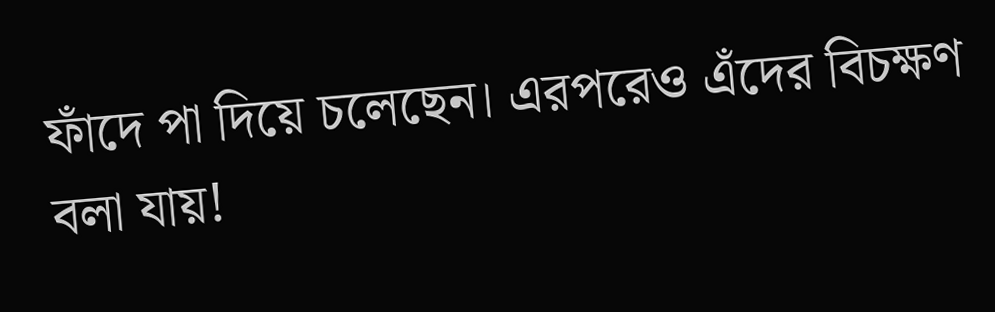ফাঁদে পা দিয়ে চলেছেন। এরপরেও এঁদের বিচক্ষণ বলা যায়!